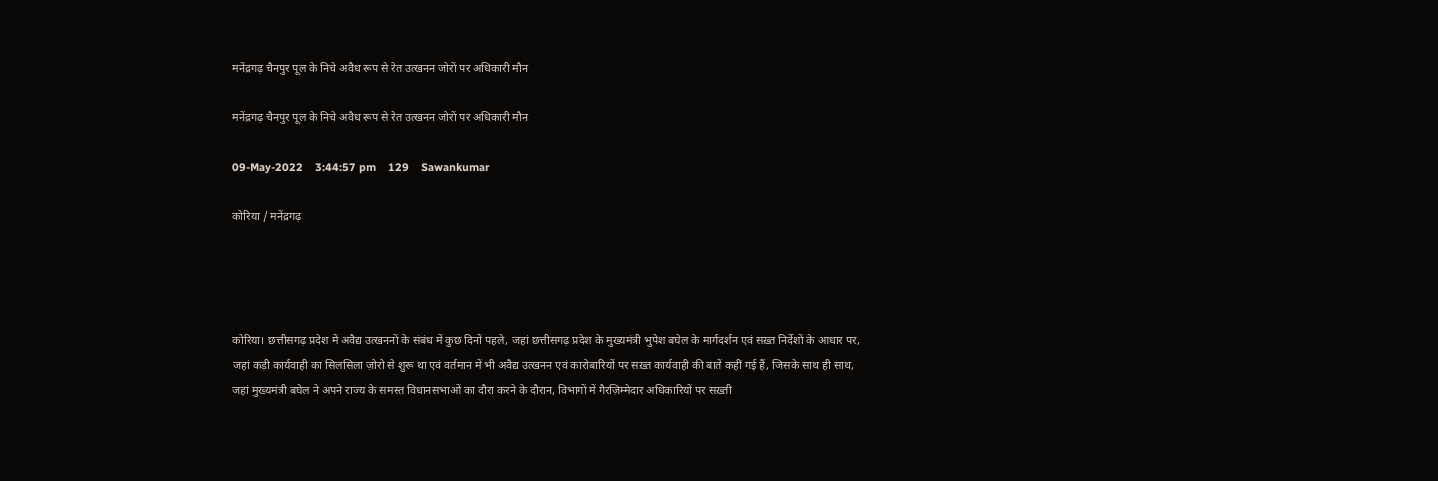मनेंद्रगढ़ चैनपुर पूल के निचे अवैध रूप से रेत उत्खनन जोरों पर अधिकारी मौन

मनेंद्रगढ़ चैनपुर पूल के निचे अवैध रूप से रेत उत्खनन जोरों पर अधिकारी मौन

09-May-2022    3:44:57 pm    129    Sawankumar

कोरिया / मनेंद्रगढ़




कोरिया। छत्तीसगढ़ प्रदेश में अवैद्य उत्खननों के संबंध में कुछ दिनों पहले, जहां छत्तीसगढ़ प्रदेश के मुख्यमंत्री भुपेश बघेल के मार्गदर्शन एवं सख़्त निर्देशों के आधार पर, जहां कड़ी कार्यवाही का सिलसिला ज़ोरो से शुरू था एवं वर्तमान में भी अवैद्य उत्खनन एवं कारोबारियों पर सख़्त कार्यवाही की बातें कहीं गई हैं, जिसके साथ ही साथ, जहां मुख्यमंत्री बघेल ने अपने राज्य के समस्त विधानसभाओं का दौरा करने के दौरान, विभागों में गैरज़िम्मेदार‌ अधिकारियों पर सख़्ती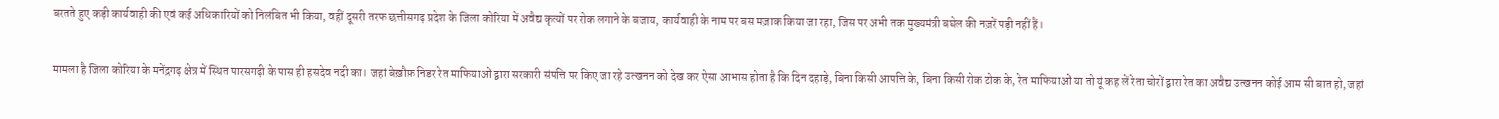बरतते हुए कड़ी कार्यवाही की एवं कई अधिकारियों को निलंबित भी किया, वहीं दूसरी तरफ छत्तीसगढ़ प्रदेश के जिला कोरिया में अवैद्य कृत्यों पर रोक लगाने के बजाय, कार्यवाही के नाम पर बस मज़ाक किया जा रहा, जिस पर अभी तक मुख्यमंत्री बघेल की नज़रें पड़ी नहीं हैं।

मामला है जिला कोरिया के मनेंद्रगढ़ क्षेत्र में स्थित पारसगढ़ी के पास ही हसदेव नदी का। जहां बेख़ौफ़ निडर रेत माफियाओं द्वारा सरकारी संपत्ति पर किए जा रहे उत्खनन को देख कर ऐसा आभास होता है कि दिन दहाड़े, बिना किसी आपत्ति के, बिना किसी रोक टोक के, रेत माफियाओं या तो यूं कह लें रेता चोरों द्वारा रेत का अवैद्य उत्खनन कोई आम सी बात हो, जहां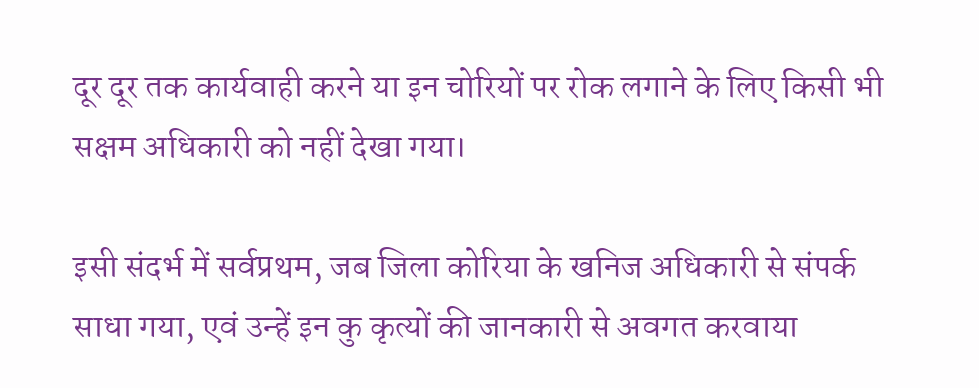दूर दूर तक कार्यवाही करने या इन चोरियों पर रोक लगाने के लिए किसी भी सक्षम अधिकारी को नहीं देखा गया।

इसी संदर्भ में सर्वप्रथम, जब जिला कोरिया के खनिज अधिकारी से संपर्क साधा गया, एवं उन्हें इन कु कृत्यों की जानकारी से अवगत करवाया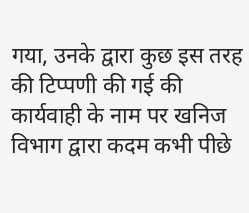गया, उनके द्वारा कुछ इस तरह की टिप्पणी की गई की कार्यवाही के नाम पर खनिज विभाग द्वारा कदम कभी पीछे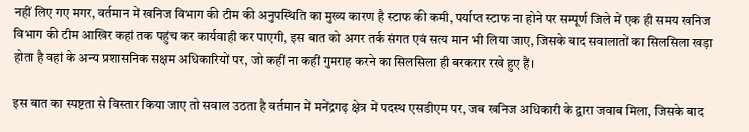नहीं लिए गए मगर, वर्तमान में खनिज विभाग की टीम की अनुपस्थिति का मुख्य कारण है स्टाफ की कमी, पर्याप्त स्टाफ ना होने पर सम्पूर्ण जिले में एक ही समय खनिज विभाग की टीम आखिर कहां तक पहुंच कर कार्यवाही कर पाएगी, इस बात को अगर तर्क संगत एवं सत्य मान भी लिया जाए, जिसके बाद सवालातों का सिलसिला खड़ा होता है वहां के अन्य प्रशासनिक सक्षम अधिकारियों पर, जो कहीं ना कहीं गुमराह करने का सिलसिला ही बरकरार रखे हुए हैं।

इस बात का स्पष्टता से विस्तार किया जाए तो सवाल उठता है वर्तमान में मनेंद्रगढ़ क्षेत्र में पदस्थ एसडीएम पर, जब खनिज अधिकारी के द्वारा जवाब मिला, जिसके बाद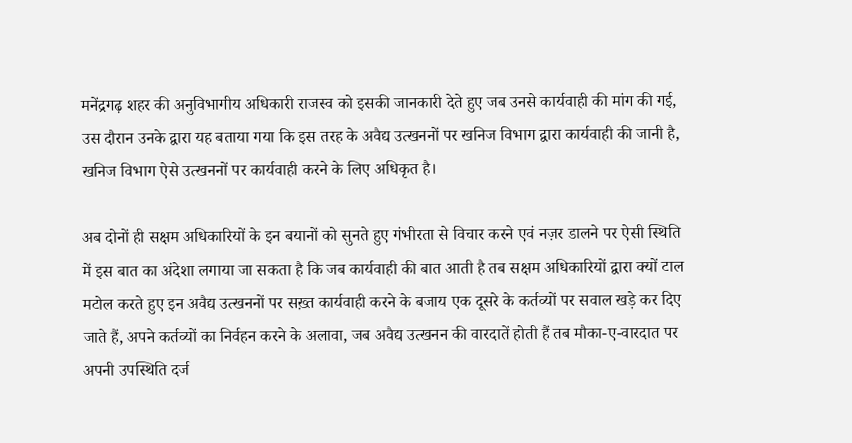मनेंद्रगढ़ शहर की अनुविभागीय अधिकारी राजस्व को इसकी जानकारी देते हुए जब उनसे कार्यवाही की मांग की गई, उस दौरान उनके द्वारा यह बताया गया कि इस तरह के अवैद्य उत्खननों पर खनिज विभाग द्वारा कार्यवाही की जानी है, खनिज विभाग ऐसे उत्खननों पर कार्यवाही करने के लिए अधिकृत है।

अब दोनों ही सक्षम अधिकारियों के इन बयानों को सुनते हुए गंभीरता से विचार करने एवं नज़र डालने पर ऐसी स्थिति में इस बात का अंदेशा लगाया जा सकता है कि जब कार्यवाही की बात आती है तब सक्षम अधिकारियों द्वारा क्यों टाल मटोल करते हुए इन अवैद्य उत्खननों पर सख़्त कार्यवाही करने के बजाय एक दूसरे के कर्तव्यों पर सवाल खड़े कर दिए जाते हैं, अपने कर्तव्यों का निर्वहन करने के अलावा, जब अवैद्य उत्खनन की वारदातें होती हैं तब मौका-ए-वारदात पर अपनी उपस्थिति दर्ज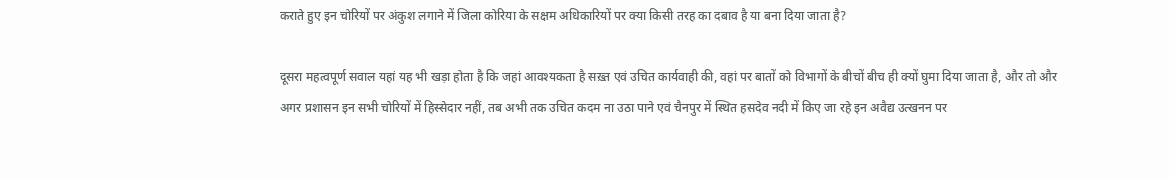कराते हुए इन चोरियों पर अंकुश लगाने में जिला कोरिया के सक्षम अधिकारियों पर क्या किसी तरह का दबाव है या बना दिया जाता है?

दूसरा महत्वपूर्ण सवाल यहां यह भी खड़ा होता है कि जहां आवश्यकता है सख़्त एवं उचित कार्यवाही की, वहां पर बातों को विभागों के बीचों बीच ही क्यों घुमा दिया जाता है, और तो और अगर प्रशासन इन सभी चोरियों में हिस्सेदार‌ नहीं, तब अभी तक उचित कदम ना उठा पाने एवं चैनपुर में स्थित हसदेव नदी में किए जा रहे इन अवैद्य उत्खनन पर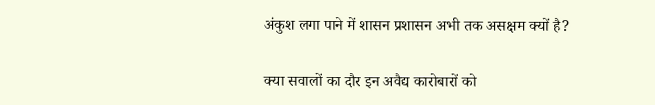अंकुश लगा पाने में शासन प्रशासन अभी तक असक्षम क्यों है?

क्या सवालों का दौर इन अवैद्य कारोबारों को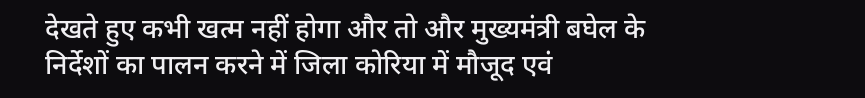देखते हुए कभी खत्म नहीं होगा और तो और मुख्यमंत्री बघेल के निर्देशों का पालन करने में जिला कोरिया में मौजूद एवं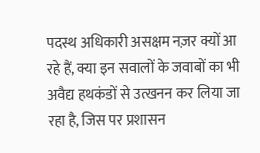पदस्थ अधिकारी असक्षम नज़र क्यों आ रहे हैं, क्या इन सवालों के जवाबों का भी अवैद्य हथकंडों से उत्खनन कर लिया जा रहा है, जिस पर प्रशासन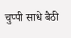चुप्पी साधे बैठी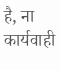है, ना कार्यवाही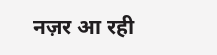नज़र आ रही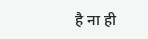है ना ही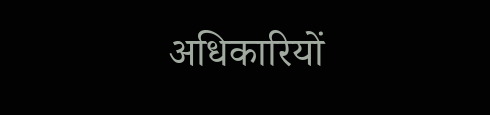अधिकारियों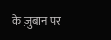के ज़ुबान पर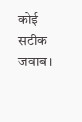कोई सटीक जवाब।